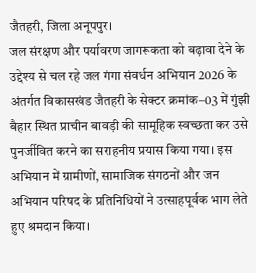जैतहरी, जिला अनूपपुर।
जल संरक्षण और पर्यावरण जागरूकता को बढ़ावा देने के उद्देश्य से चल रहे जल गंगा संवर्धन अभियान 2026 के अंतर्गत विकासखंड जैतहरी के सेक्टर क्रमांक–03 में गुंझी बैहार स्थित प्राचीन बावड़ी की सामूहिक स्वच्छता कर उसे पुनर्जीवित करने का सराहनीय प्रयास किया गया। इस अभियान में ग्रामीणों, सामाजिक संगठनों और जन अभियान परिषद के प्रतिनिधियों ने उत्साहपूर्वक भाग लेते हुए श्रमदान किया।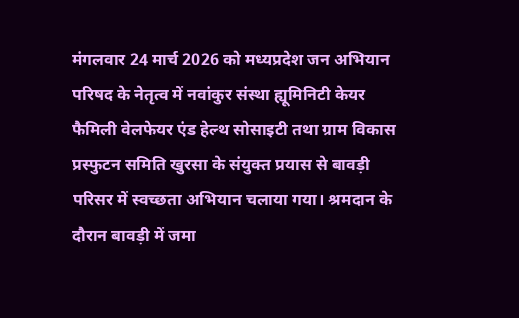मंगलवार 24 मार्च 2026 को मध्यप्रदेश जन अभियान परिषद के नेतृत्व में नवांकुर संस्था ह्यूमिनिटी केयर फैमिली वेलफेयर एंड हेल्थ सोसाइटी तथा ग्राम विकास प्रस्फुटन समिति खुरसा के संयुक्त प्रयास से बावड़ी परिसर में स्वच्छता अभियान चलाया गया। श्रमदान के दौरान बावड़ी में जमा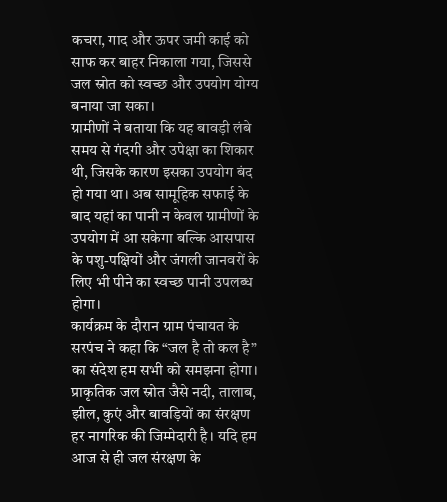कचरा, गाद और ऊपर जमी काई को साफ कर बाहर निकाला गया, जिससे जल स्रोत को स्वच्छ और उपयोग योग्य बनाया जा सका।
ग्रामीणों ने बताया कि यह बावड़ी लंबे समय से गंदगी और उपेक्षा का शिकार थी, जिसके कारण इसका उपयोग बंद हो गया था। अब सामूहिक सफाई के बाद यहां का पानी न केवल ग्रामीणों के उपयोग में आ सकेगा बल्कि आसपास के पशु-पक्षियों और जंगली जानवरों के लिए भी पीने का स्वच्छ पानी उपलब्ध होगा।
कार्यक्रम के दौरान ग्राम पंचायत के सरपंच ने कहा कि “जल है तो कल है” का संदेश हम सभी को समझना होगा। प्राकृतिक जल स्रोत जैसे नदी, तालाब, झील, कुएं और बावड़ियों का संरक्षण हर नागरिक की जिम्मेदारी है। यदि हम आज से ही जल संरक्षण के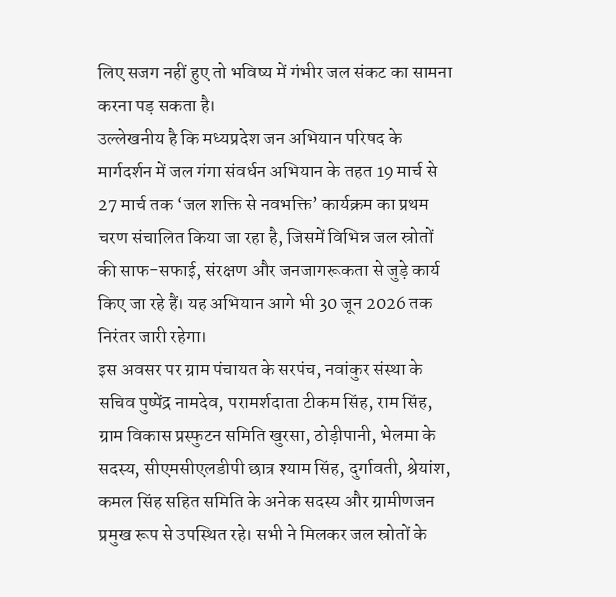लिए सजग नहीं हुए तो भविष्य में गंभीर जल संकट का सामना करना पड़ सकता है।
उल्लेखनीय है कि मध्यप्रदेश जन अभियान परिषद के मार्गदर्शन में जल गंगा संवर्धन अभियान के तहत 19 मार्च से 27 मार्च तक ‘जल शक्ति से नवभक्ति’ कार्यक्रम का प्रथम चरण संचालित किया जा रहा है, जिसमें विभिन्न जल स्रोतों की साफ-सफाई, संरक्षण और जनजागरूकता से जुड़े कार्य किए जा रहे हैं। यह अभियान आगे भी 30 जून 2026 तक निरंतर जारी रहेगा।
इस अवसर पर ग्राम पंचायत के सरपंच, नवांकुर संस्था के सचिव पुष्पेंद्र नामदेव, परामर्शदाता टीकम सिंह, राम सिंह, ग्राम विकास प्रस्फुटन समिति खुरसा, ठोड़ीपानी, भेलमा के सदस्य, सीएमसीएलडीपी छात्र श्याम सिंह, दुर्गावती, श्रेयांश, कमल सिंह सहित समिति के अनेक सदस्य और ग्रामीणजन प्रमुख रूप से उपस्थित रहे। सभी ने मिलकर जल स्रोतों के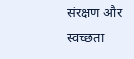संरक्षण और स्वच्छता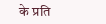के प्रति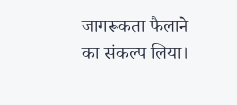जागरूकता फैलाने का संकल्प लिया।